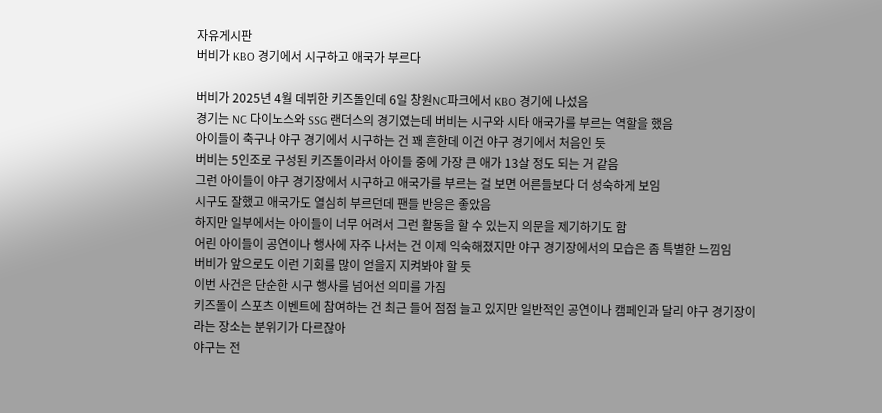자유게시판
버비가 KBO 경기에서 시구하고 애국가 부르다

버비가 2025년 4월 데뷔한 키즈돌인데 6일 창원NC파크에서 KBO 경기에 나섰음
경기는 NC 다이노스와 SSG 랜더스의 경기였는데 버비는 시구와 시타 애국가를 부르는 역할을 했음
아이들이 축구나 야구 경기에서 시구하는 건 꽤 흔한데 이건 야구 경기에서 처음인 듯
버비는 5인조로 구성된 키즈돌이라서 아이들 중에 가장 큰 애가 13살 정도 되는 거 같음
그런 아이들이 야구 경기장에서 시구하고 애국가를 부르는 걸 보면 어른들보다 더 성숙하게 보임
시구도 잘했고 애국가도 열심히 부르던데 팬들 반응은 좋았음
하지만 일부에서는 아이들이 너무 어려서 그런 활동을 할 수 있는지 의문을 제기하기도 함
어린 아이들이 공연이나 행사에 자주 나서는 건 이제 익숙해졌지만 야구 경기장에서의 모습은 좀 특별한 느낌임
버비가 앞으로도 이런 기회를 많이 얻을지 지켜봐야 할 듯
이번 사건은 단순한 시구 행사를 넘어선 의미를 가짐
키즈돌이 스포츠 이벤트에 참여하는 건 최근 들어 점점 늘고 있지만 일반적인 공연이나 캠페인과 달리 야구 경기장이라는 장소는 분위기가 다르잖아
야구는 전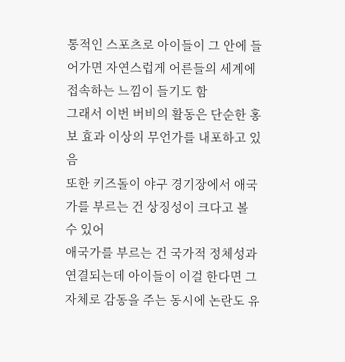통적인 스포츠로 아이들이 그 안에 들어가면 자연스럽게 어른들의 세계에 접속하는 느낌이 들기도 함
그래서 이번 버비의 활동은 단순한 홍보 효과 이상의 무언가를 내포하고 있음
또한 키즈돌이 야구 경기장에서 애국가를 부르는 건 상징성이 크다고 볼 수 있어
애국가를 부르는 건 국가적 정체성과 연결되는데 아이들이 이걸 한다면 그 자체로 감동을 주는 동시에 논란도 유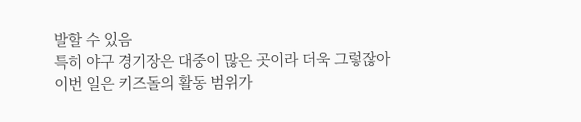발할 수 있음
특히 야구 경기장은 대중이 많은 곳이라 더욱 그렇잖아
이번 일은 키즈돌의 활동 범위가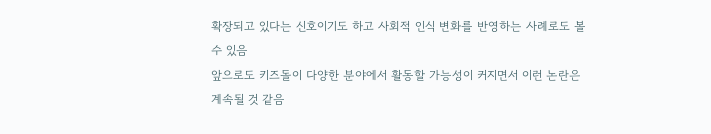확장되고 있다는 신호이기도 하고 사회적 인식 변화를 반영하는 사례로도 볼 수 있음
앞으로도 키즈돌이 다양한 분야에서 활동할 가능성이 커지면서 이런 논란은 계속될 것 같음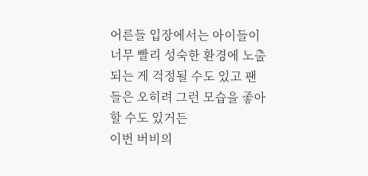어른들 입장에서는 아이들이 너무 빨리 성숙한 환경에 노출되는 게 걱정될 수도 있고 팬들은 오히려 그런 모습을 좋아할 수도 있거든
이번 버비의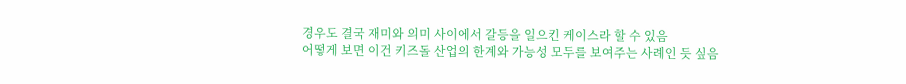경우도 결국 재미와 의미 사이에서 갈등을 일으킨 케이스라 할 수 있음
어떻게 보면 이건 키즈돌 산업의 한계와 가능성 모두를 보여주는 사례인 듯 싶음